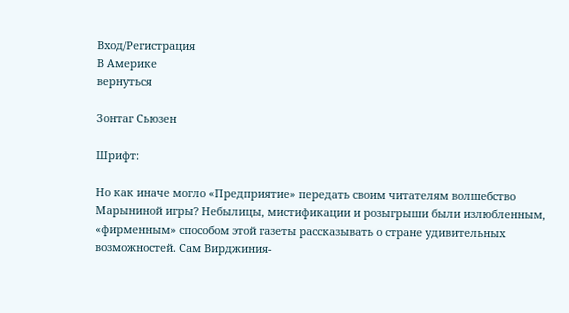Вход/Регистрация
В Америке
вернуться

Зонтаг Сьюзен

Шрифт:

Но как иначе могло «Предприятие» передать своим читателям волшебство Марыниной игры? Небылицы, мистификации и розыгрыши были излюбленным, «фирменным» способом этой газеты рассказывать о стране удивительных возможностей. Сам Вирджиния-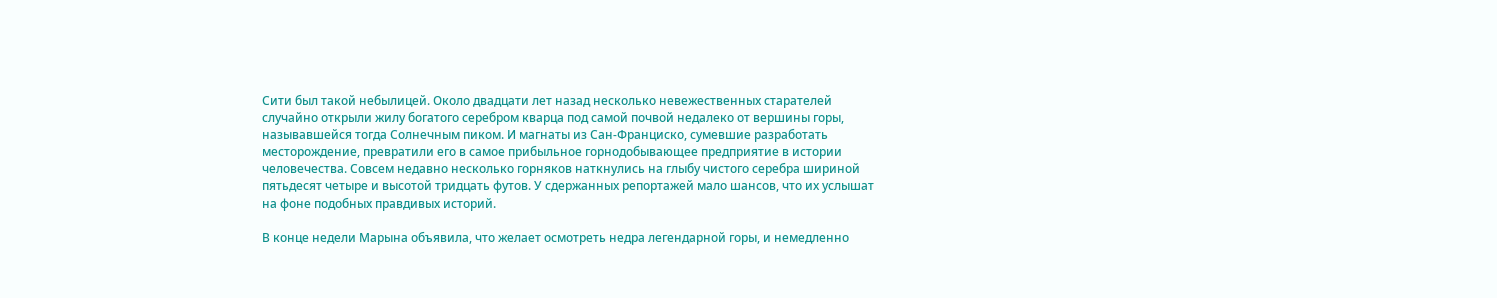Сити был такой небылицей. Около двадцати лет назад несколько невежественных старателей случайно открыли жилу богатого серебром кварца под самой почвой недалеко от вершины горы, называвшейся тогда Солнечным пиком. И магнаты из Сан-Франциско, сумевшие разработать месторождение, превратили его в самое прибыльное горнодобывающее предприятие в истории человечества. Совсем недавно несколько горняков наткнулись на глыбу чистого серебра шириной пятьдесят четыре и высотой тридцать футов. У сдержанных репортажей мало шансов, что их услышат на фоне подобных правдивых историй.

В конце недели Марына объявила, что желает осмотреть недра легендарной горы, и немедленно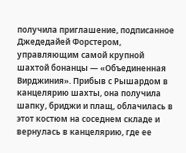получила приглашение, подписанное Джедедайей Форстером, управляющим самой крупной шахтой бонанцы — «Объединенная Вирджиния». Прибыв с Рышардом в канцелярию шахты, она получила шапку, бриджи и плащ, облачилась в этот костюм на соседнем складе и вернулась в канцелярию, где ее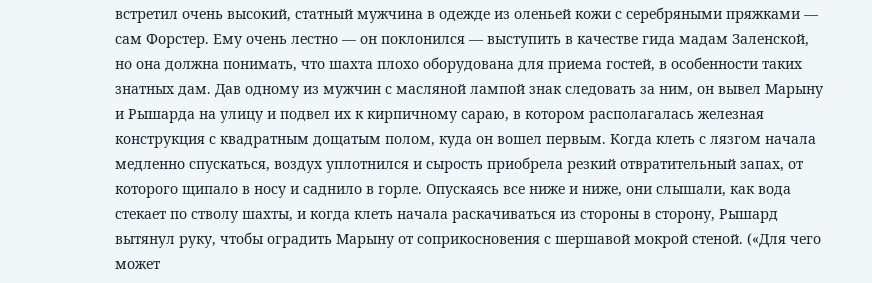встретил очень высокий, статный мужчина в одежде из оленьей кожи с серебряными пряжками — сам Форстер. Ему очень лестно — он поклонился — выступить в качестве гида мадам Заленской, но она должна понимать, что шахта плохо оборудована для приема гостей, в особенности таких знатных дам. Дав одному из мужчин с масляной лампой знак следовать за ним, он вывел Марыну и Рышарда на улицу и подвел их к кирпичному сараю, в котором располагалась железная конструкция с квадратным дощатым полом, куда он вошел первым. Когда клеть с лязгом начала медленно спускаться, воздух уплотнился и сырость приобрела резкий отвратительный запах, от которого щипало в носу и саднило в горле. Опускаясь все ниже и ниже, они слышали, как вода стекает по стволу шахты, и когда клеть начала раскачиваться из стороны в сторону, Рышард вытянул руку, чтобы оградить Марыну от соприкосновения с шершавой мокрой стеной. («Для чего может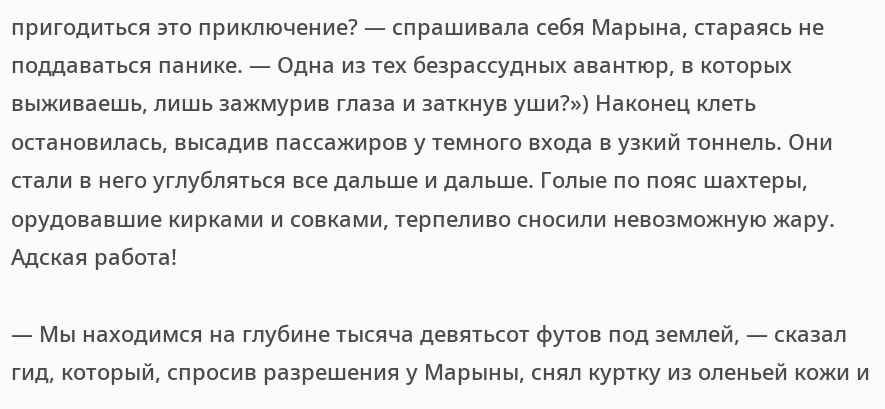пригодиться это приключение? — спрашивала себя Марына, стараясь не поддаваться панике. — Одна из тех безрассудных авантюр, в которых выживаешь, лишь зажмурив глаза и заткнув уши?») Наконец клеть остановилась, высадив пассажиров у темного входа в узкий тоннель. Они стали в него углубляться все дальше и дальше. Голые по пояс шахтеры, орудовавшие кирками и совками, терпеливо сносили невозможную жару. Адская работа!

— Мы находимся на глубине тысяча девятьсот футов под землей, — сказал гид, который, спросив разрешения у Марыны, снял куртку из оленьей кожи и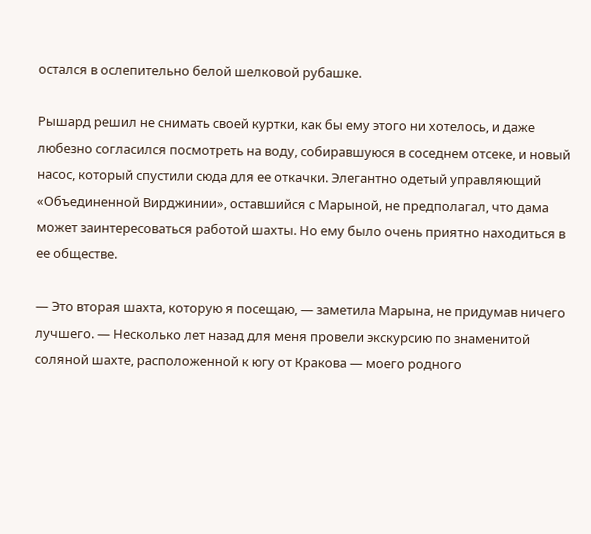остался в ослепительно белой шелковой рубашке.

Рышард решил не снимать своей куртки, как бы ему этого ни хотелось, и даже любезно согласился посмотреть на воду, собиравшуюся в соседнем отсеке, и новый насос, который спустили сюда для ее откачки. Элегантно одетый управляющий «Объединенной Вирджинии», оставшийся с Марыной, не предполагал, что дама может заинтересоваться работой шахты. Но ему было очень приятно находиться в ее обществе.

— Это вторая шахта, которую я посещаю, — заметила Марына, не придумав ничего лучшего. — Несколько лет назад для меня провели экскурсию по знаменитой соляной шахте, расположенной к югу от Кракова — моего родного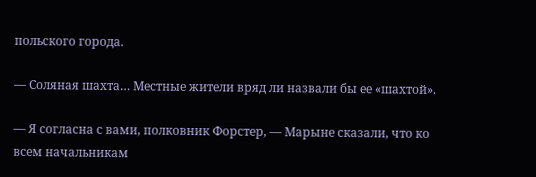польского города.

— Соляная шахта… Местные жители вряд ли назвали бы ее «шахтой».

— Я согласна с вами, полковник Форстер, — Марыне сказали, что ко всем начальникам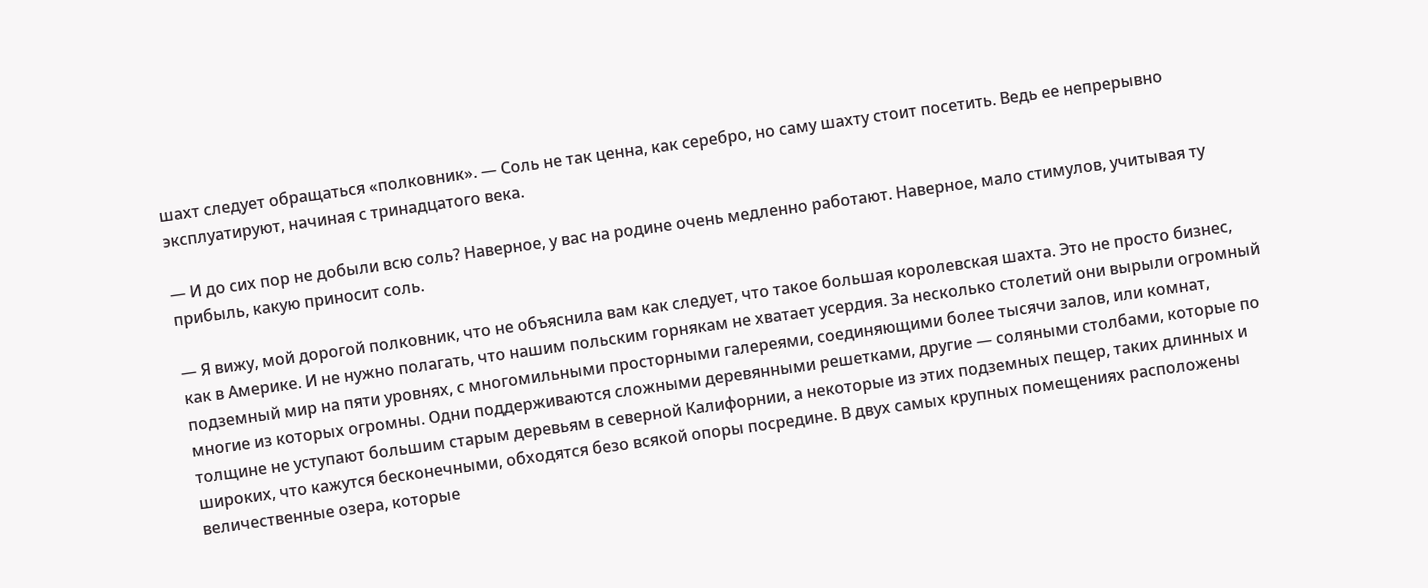шахт следует обращаться «полковник». — Соль не так ценна, как серебро, но саму шахту стоит посетить. Ведь ее непрерывно эксплуатируют, начиная с тринадцатого века.

— И до сих пор не добыли всю соль? Наверное, у вас на родине очень медленно работают. Наверное, мало стимулов, учитывая ту прибыль, какую приносит соль.

— Я вижу, мой дорогой полковник, что не объяснила вам как следует, что такое большая королевская шахта. Это не просто бизнес, как в Америке. И не нужно полагать, что нашим польским горнякам не хватает усердия. За несколько столетий они вырыли огромный подземный мир на пяти уровнях, с многомильными просторными галереями, соединяющими более тысячи залов, или комнат, многие из которых огромны. Одни поддерживаются сложными деревянными решетками, другие — соляными столбами, которые по толщине не уступают большим старым деревьям в северной Калифорнии, а некоторые из этих подземных пещер, таких длинных и широких, что кажутся бесконечными, обходятся безо всякой опоры посредине. В двух самых крупных помещениях расположены величественные озера, которые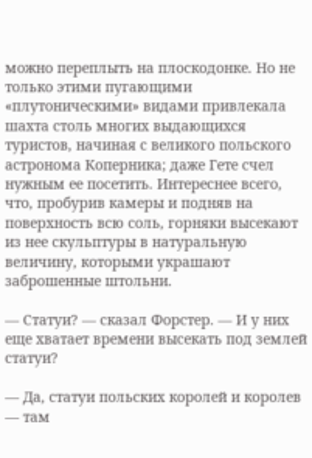можно переплыть на плоскодонке. Но не только этими пугающими «плутоническими» видами привлекала шахта столь многих выдающихся туристов, начиная с великого польского астронома Коперника; даже Гете счел нужным ее посетить. Интереснее всего, что, пробурив камеры и подняв на поверхность всю соль, горняки высекают из нее скульптуры в натуральную величину, которыми украшают заброшенные штольни.

— Статуи? — сказал Форстер. — И у них еще хватает времени высекать под землей статуи?

— Да, статуи польских королей и королев — там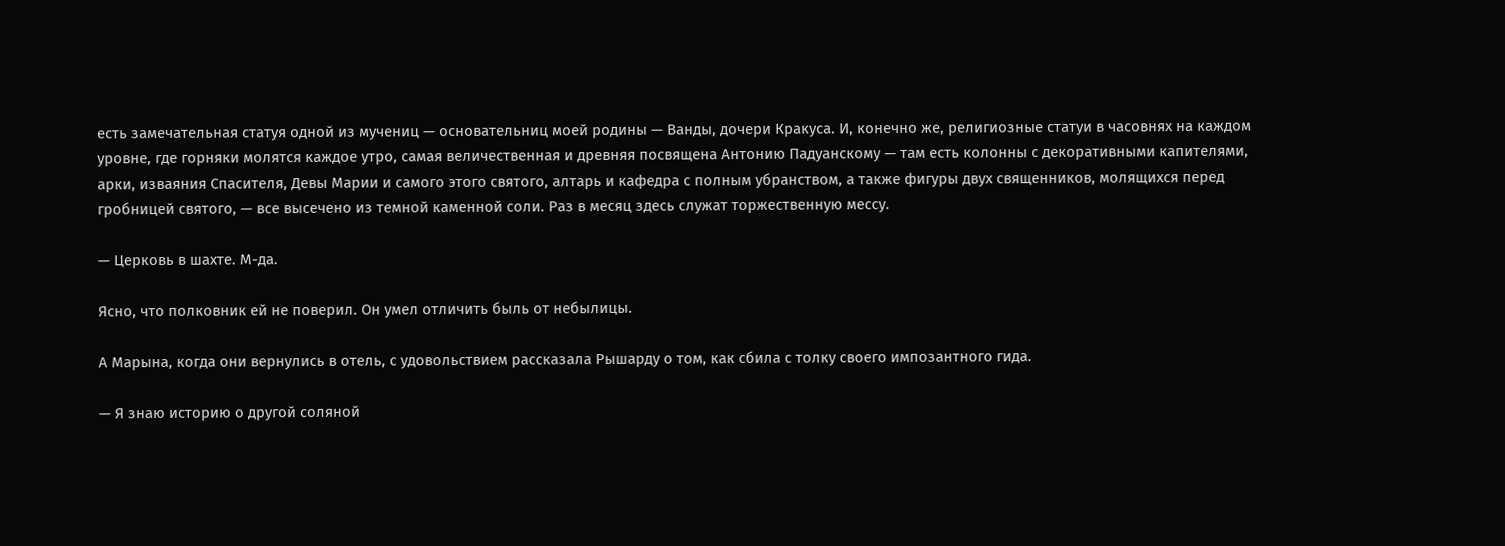есть замечательная статуя одной из мучениц — основательниц моей родины — Ванды, дочери Кракуса. И, конечно же, религиозные статуи в часовнях на каждом уровне, где горняки молятся каждое утро, самая величественная и древняя посвящена Антонию Падуанскому — там есть колонны с декоративными капителями, арки, изваяния Спасителя, Девы Марии и самого этого святого, алтарь и кафедра с полным убранством, а также фигуры двух священников, молящихся перед гробницей святого, — все высечено из темной каменной соли. Раз в месяц здесь служат торжественную мессу.

— Церковь в шахте. М-да.

Ясно, что полковник ей не поверил. Он умел отличить быль от небылицы.

А Марына, когда они вернулись в отель, с удовольствием рассказала Рышарду о том, как сбила с толку своего импозантного гида.

— Я знаю историю о другой соляной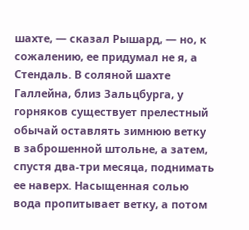шахте, — сказал Рышард, — но, к сожалению, ее придумал не я, а Стендаль. В соляной шахте Галлейна, близ Зальцбурга, у горняков существует прелестный обычай оставлять зимнюю ветку в заброшенной штольне, а затем, спустя два-три месяца, поднимать ее наверх. Насыщенная солью вода пропитывает ветку, а потом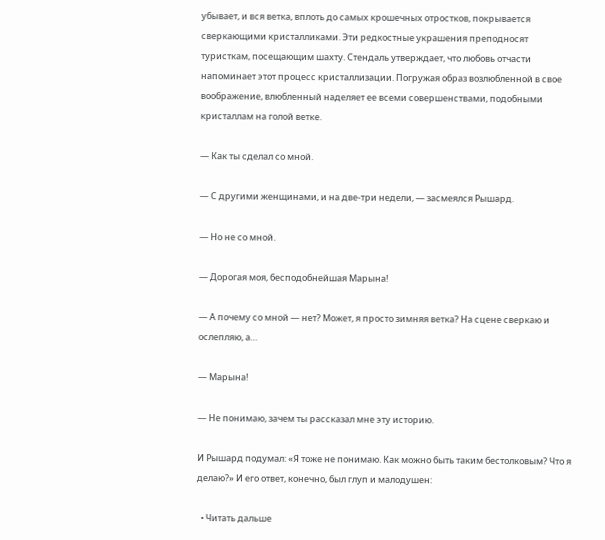убывает, и вся ветка, вплоть до самых крошечных отростков, покрывается сверкающими кристалликами. Эти редкостные украшения преподносят туристкам, посещающим шахту. Стендаль утверждает, что любовь отчасти напоминает этот процесс кристаллизации. Погружая образ возлюбленной в свое воображение, влюбленный наделяет ее всеми совершенствами, подобными кристаллам на голой ветке.

— Как ты сделал со мной.

— С другими женщинами, и на две-три недели, — засмеялся Рышард.

— Но не со мной.

— Дорогая моя, бесподобнейшая Марына!

— А почему со мной — нет? Может, я просто зимняя ветка? На сцене сверкаю и ослепляю, а…

— Марына!

— Не понимаю, зачем ты рассказал мне эту историю.

И Рышард подумал: «Я тоже не понимаю. Как можно быть таким бестолковым? Что я делаю?» И его ответ, конечно, был глуп и малодушен:

  • Читать дальше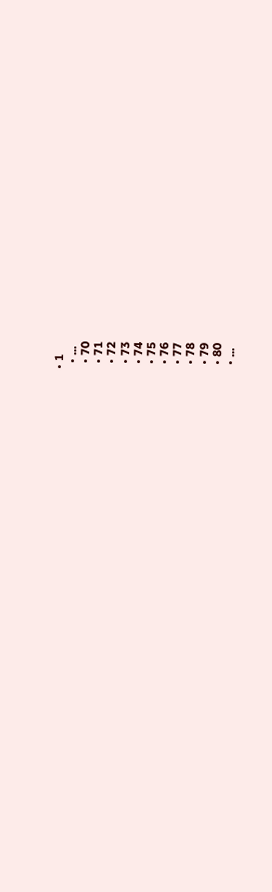• 1
  • ...
  • 70
  • 71
  • 72
  • 73
  • 74
  • 75
  • 76
  • 77
  • 78
  • 79
  • 80
  • ...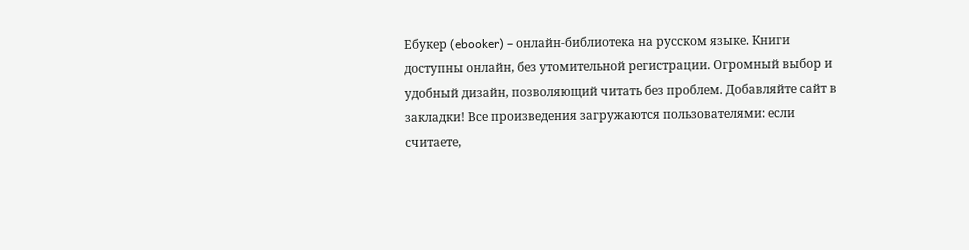Ебукер (ebooker) – онлайн-библиотека на русском языке. Книги доступны онлайн, без утомительной регистрации. Огромный выбор и удобный дизайн, позволяющий читать без проблем. Добавляйте сайт в закладки! Все произведения загружаются пользователями: если считаете,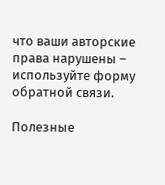что ваши авторские права нарушены – используйте форму обратной связи.

Полезные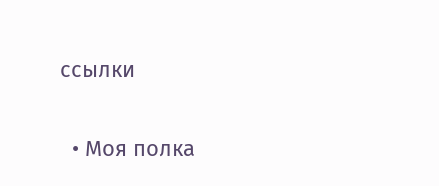ссылки

  • Моя полка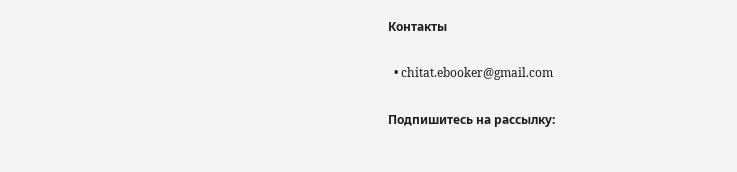Контакты

  • chitat.ebooker@gmail.com

Подпишитесь на рассылку: